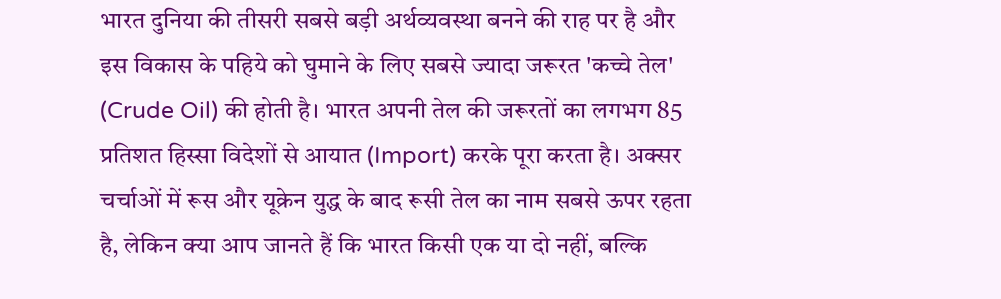भारत दुनिया की तीसरी सबसे बड़ी अर्थव्यवस्था बनने की राह पर है और इस विकास के पहिये को घुमाने के लिए सबसे ज्यादा जरूरत 'कच्चे तेल' (Crude Oil) की होती है। भारत अपनी तेल की जरूरतों का लगभग 85 प्रतिशत हिस्सा विदेशों से आयात (Import) करके पूरा करता है। अक्सर चर्चाओं में रूस और यूक्रेन युद्ध के बाद रूसी तेल का नाम सबसे ऊपर रहता है, लेकिन क्या आप जानते हैं कि भारत किसी एक या दो नहीं, बल्कि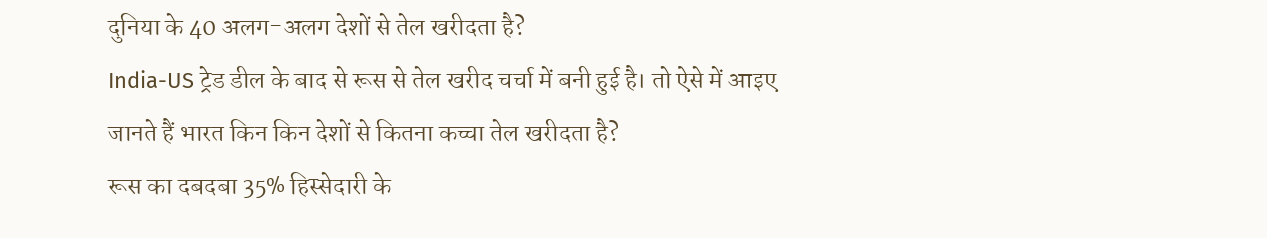दुनिया के 40 अलग-अलग देशों से तेल खरीदता है?
India-US ट्रेड डील के बाद से रूस से तेल खरीद चर्चा में बनी हुई है। तो ऐसे में आइए जानते हैं भारत किन किन देशों से कितना कच्चा तेल खरीदता है?
रूस का दबदबा 35% हिस्सेदारी के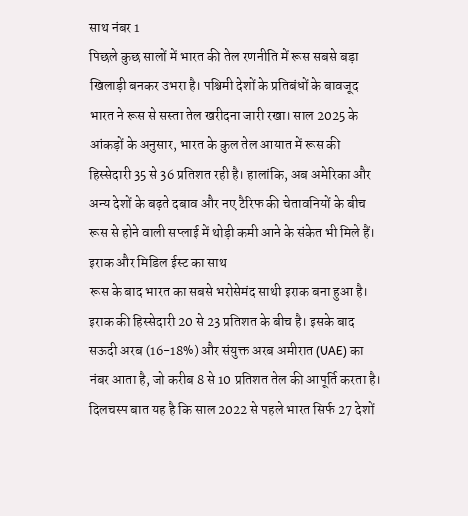साथ नंबर 1
पिछले कुछ सालों में भारत की तेल रणनीति में रूस सबसे बड़ा खिलाड़ी बनकर उभरा है। पश्चिमी देशों के प्रतिबंधों के बावजूद भारत ने रूस से सस्ता तेल खरीदना जारी रखा। साल 2025 के आंकड़ों के अनुसार, भारत के कुल तेल आयात में रूस की हिस्सेदारी 35 से 36 प्रतिशत रही है। हालांकि, अब अमेरिका और अन्य देशों के बढ़ते दबाव और नए टैरिफ की चेतावनियों के बीच रूस से होने वाली सप्लाई में थोड़ी कमी आने के संकेत भी मिले हैं।
इराक और मिडिल ईस्ट का साथ
रूस के बाद भारत का सबसे भरोसेमंद साथी इराक बना हुआ है। इराक की हिस्सेदारी 20 से 23 प्रतिशत के बीच है। इसके बाद सऊदी अरब (16-18%) और संयुक्त अरब अमीरात (UAE) का नंबर आता है, जो करीब 8 से 10 प्रतिशत तेल की आपूर्ति करता है। दिलचस्प बात यह है कि साल 2022 से पहले भारत सिर्फ 27 देशों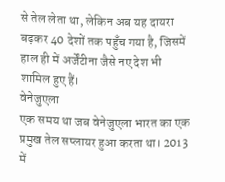से तेल लेता था, लेकिन अब यह दायरा बढ़कर 40 देशों तक पहुँच गया है, जिसमें हाल ही में अर्जेंटीना जैसे नए देश भी शामिल हुए हैं।
वेनेजुएला
एक समय था जब वेनेजुएला भारत का एक प्रमुख तेल सप्लायर हुआ करता था। 2013 में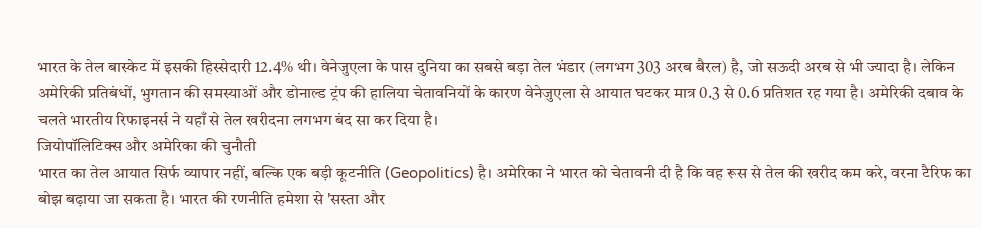भारत के तेल बास्केट में इसकी हिस्सेदारी 12.4% थी। वेनेजुएला के पास दुनिया का सबसे बड़ा तेल भंडार (लगभग 303 अरब बैरल) है, जो सऊदी अरब से भी ज्यादा है। लेकिन अमेरिकी प्रतिबंधों, भुगतान की समस्याओं और डोनाल्ड ट्रंप की हालिया चेतावनियों के कारण वेनेजुएला से आयात घटकर मात्र 0.3 से 0.6 प्रतिशत रह गया है। अमेरिकी दबाव के चलते भारतीय रिफाइनर्स ने यहाँ से तेल खरीदना लगभग बंद सा कर दिया है।
जियोपॉलिटिक्स और अमेरिका की चुनौती
भारत का तेल आयात सिर्फ व्यापार नहीं, बल्कि एक बड़ी कूटनीति (Geopolitics) है। अमेरिका ने भारत को चेतावनी दी है कि वह रूस से तेल की खरीद कम करे, वरना टैरिफ का बोझ बढ़ाया जा सकता है। भारत की रणनीति हमेशा से 'सस्ता और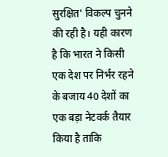सुरक्षित' विकल्प चुनने की रही है। यही कारण है कि भारत ने किसी एक देश पर निर्भर रहने के बजाय 40 देशों का एक बड़ा नेटवर्क तैयार किया है ताकि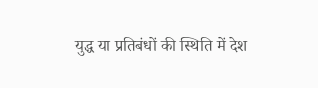युद्ध या प्रतिबंधों की स्थिति में देश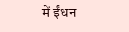में ईंधन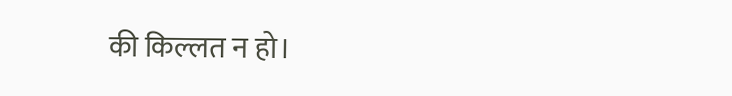की किल्लत न हो।